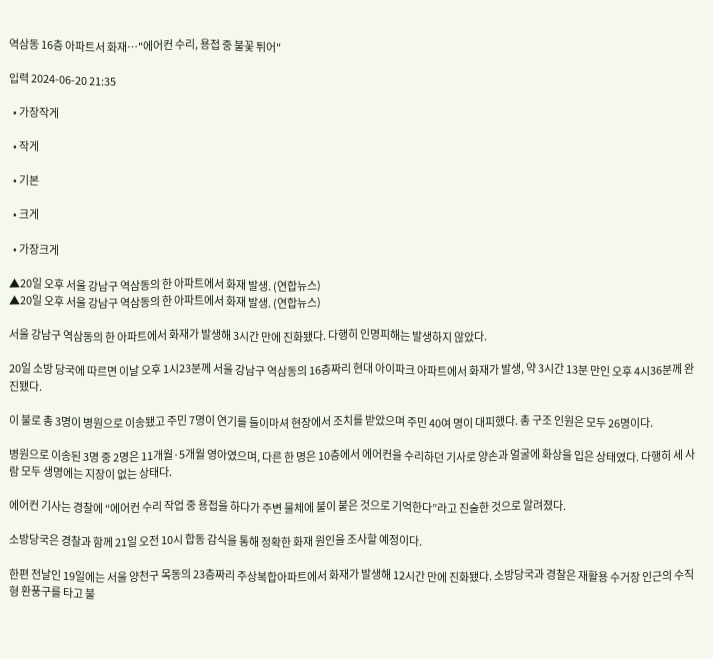역삼동 16층 아파트서 화재…"에어컨 수리, 용접 중 불꽃 튀어"

입력 2024-06-20 21:35

  • 가장작게

  • 작게

  • 기본

  • 크게

  • 가장크게

▲20일 오후 서울 강남구 역삼동의 한 아파트에서 화재 발생. (연합뉴스)
▲20일 오후 서울 강남구 역삼동의 한 아파트에서 화재 발생. (연합뉴스)

서울 강남구 역삼동의 한 아파트에서 화재가 발생해 3시간 만에 진화됐다. 다행히 인명피해는 발생하지 않았다.

20일 소방 당국에 따르면 이날 오후 1시23분께 서울 강남구 역삼동의 16층짜리 현대 아이파크 아파트에서 화재가 발생, 약 3시간 13분 만인 오후 4시36분께 완진됐다.

이 불로 총 3명이 병원으로 이송됐고 주민 7명이 연기를 들이마셔 현장에서 조치를 받았으며 주민 40여 명이 대피했다. 총 구조 인원은 모두 26명이다.

병원으로 이송된 3명 중 2명은 11개월·5개월 영아였으며, 다른 한 명은 10층에서 에어컨을 수리하던 기사로 양손과 얼굴에 화상을 입은 상태였다. 다행히 세 사람 모두 생명에는 지장이 없는 상태다.

에어컨 기사는 경찰에 “에어컨 수리 작업 중 용접을 하다가 주변 물체에 불이 붙은 것으로 기억한다”라고 진술한 것으로 알려졌다.

소방당국은 경찰과 함께 21일 오전 10시 합동 감식을 통해 정확한 화재 원인을 조사할 예정이다.

한편 전날인 19일에는 서울 양천구 목동의 23층짜리 주상복합아파트에서 화재가 발생해 12시간 만에 진화됐다. 소방당국과 경찰은 재활용 수거장 인근의 수직형 환풍구를 타고 불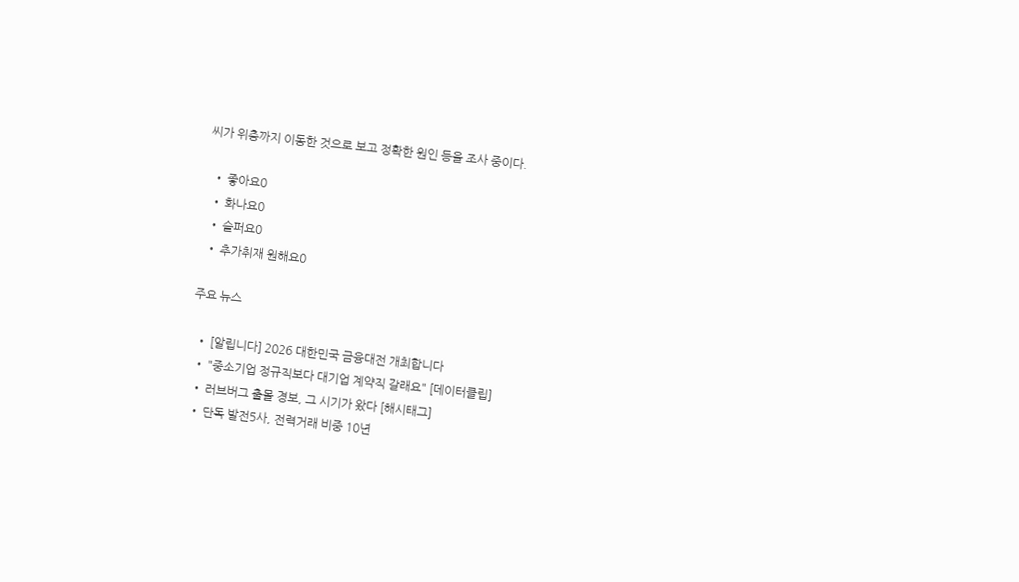씨가 위층까지 이동한 것으로 보고 정확한 원인 등을 조사 중이다.

  • 좋아요0
  • 화나요0
  • 슬퍼요0
  • 추가취재 원해요0

주요 뉴스

  • [알립니다] 2026 대한민국 금융대전 개최합니다
  • "중소기업 정규직보다 대기업 계약직 갈래요" [데이터클립]
  • 러브버그 출몰 경보, 그 시기가 왔다 [해시태그]
  • 단독 발전5사, 전력거래 비중 10년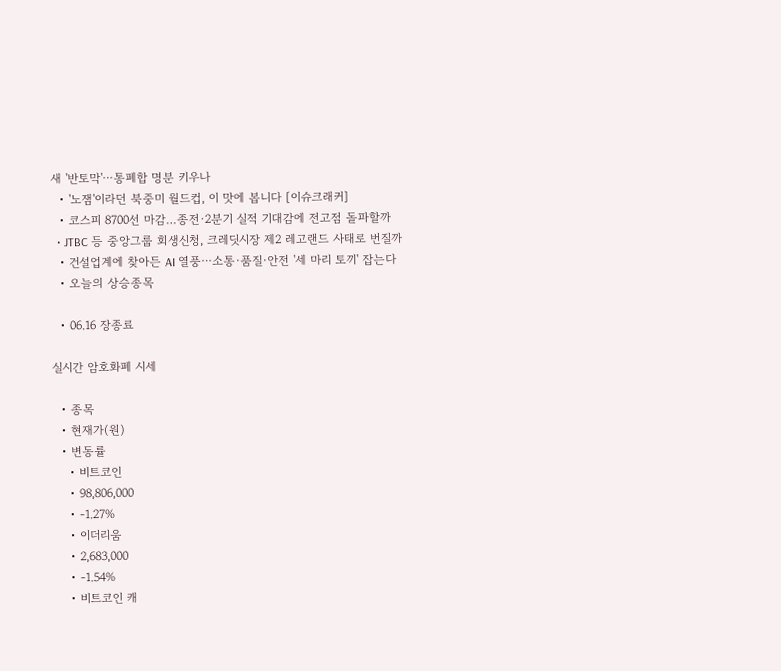새 '반토막'⋯통폐합 명분 키우나
  • '노잼'이라던 북중미 월드컵, 이 맛에 봅니다 [이슈크래커]
  • 코스피 8700선 마감…종전·2분기 실적 기대감에 전고점 돌파할까
  • JTBC 등 중앙그룹 회생신청, 크레딧시장 제2 레고랜드 사태로 번질까
  • 건설업계에 찾아든 AI 열풍⋯소통·품질·안전 '세 마리 토끼' 잡는다
  • 오늘의 상승종목

  • 06.16 장종료

실시간 암호화폐 시세

  • 종목
  • 현재가(원)
  • 변동률
    • 비트코인
    • 98,806,000
    • -1.27%
    • 이더리움
    • 2,683,000
    • -1.54%
    • 비트코인 캐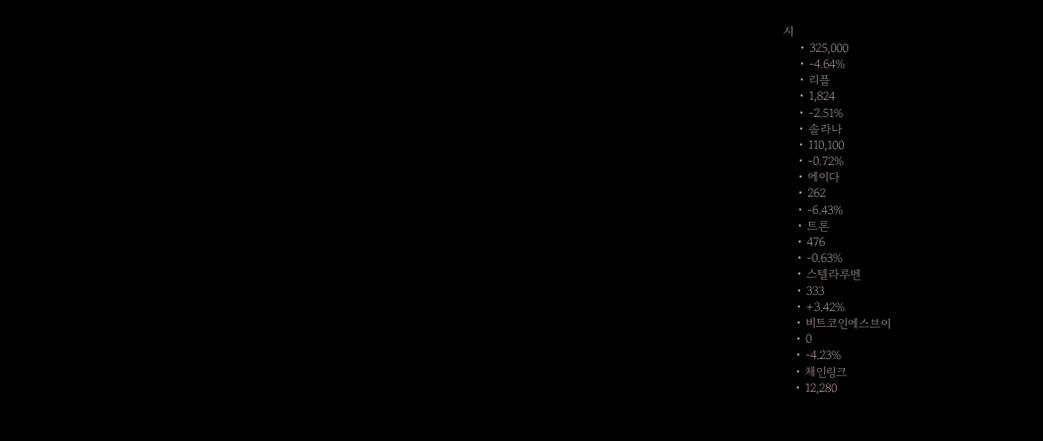시
    • 325,000
    • -4.64%
    • 리플
    • 1,824
    • -2.51%
    • 솔라나
    • 110,100
    • -0.72%
    • 에이다
    • 262
    • -6.43%
    • 트론
    • 476
    • -0.63%
    • 스텔라루멘
    • 333
    • +3.42%
    • 비트코인에스브이
    • 0
    • -4.23%
    • 체인링크
    • 12,280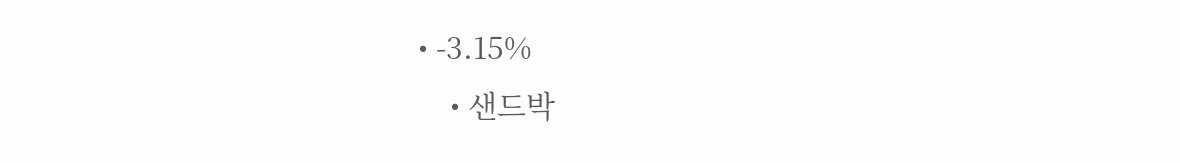• -3.15%
    • 샌드박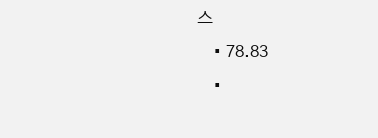스
    • 78.83
    •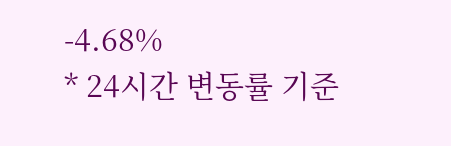-4.68%
* 24시간 변동률 기준